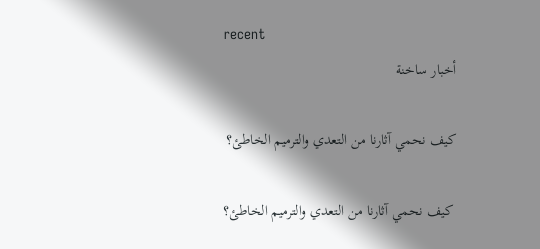recent
أخبار ساخنة

كيف نحمي آثارنا من التعدي والترميم الخاطئ؟

 كيف نحمي آثارنا من التعدي والترميم الخاطئ؟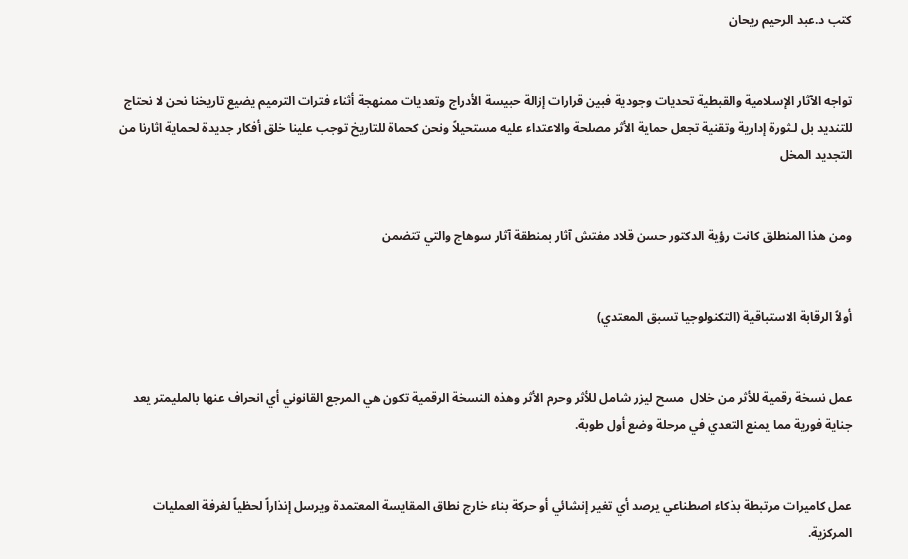كتب د.عبد الرحيم ريحان


تواجه الآثار الإسلامية والقبطية تحديات وجودية فبين قرارات إزالة حبيسة الأدراج وتعديات ممنهجة أثناء فترات الترميم يضيع تاريخنا نحن لا نحتاج للتنديد بل لـثورة إدارية وتقنية تجعل حماية الأثر مصلحة والاعتداء عليه مستحيلاً ونحن كحماة للتاريخ توجب علينا خلق أفكار جديدة لحماية اثارنا من التجديد المخل


ومن هذا المنطلق كانت رؤية الدكتور حسن قلاد مفتش آثار بمنطقة آثار سوهاج والتي تتضمن


أولاً الرقابة الاستباقية (التكنولوجيا تسبق المعتدي)


عمل نسخة رقمية للأثر من خلال  مسح ليزر شامل للأثر وحرم الأثر وهذه النسخة الرقمية تكون هي المرجع القانوني أي انحراف عنها بالمليمتر يعد جناية فورية مما يمنع التعدي في مرحلة وضع أول طوبة.


عمل كاميرات مرتبطة بذكاء اصطناعي يرصد أي تغير إنشائي أو حركة بناء خارج نطاق المقايسة المعتمدة ويرسل إنذاراً لحظياً لغرفة العمليات المركزية.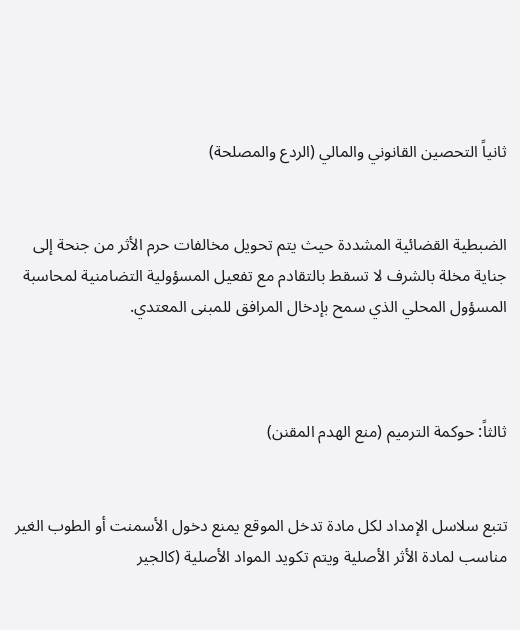ثانياً التحصين القانوني والمالي (الردع والمصلحة)


الضبطية القضائية المشددة حيث يتم تحويل مخالفات حرم الأثر من جنحة إلى جناية مخلة بالشرف لا تسقط بالتقادم مع تفعيل المسؤولية التضامنية لمحاسبة المسؤول المحلي الذي سمح بإدخال المرافق للمبنى المعتدي.



ثالثاً: حوكمة الترميم (منع الهدم المقنن)


تتبع سلاسل الإمداد لكل مادة تدخل الموقع يمنع دخول الأسمنت أو الطوب الغير مناسب لمادة الأثر الأصلية ويتم تكويد المواد الأصلية (كالجير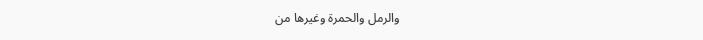والرمل والحمرة وغيرها من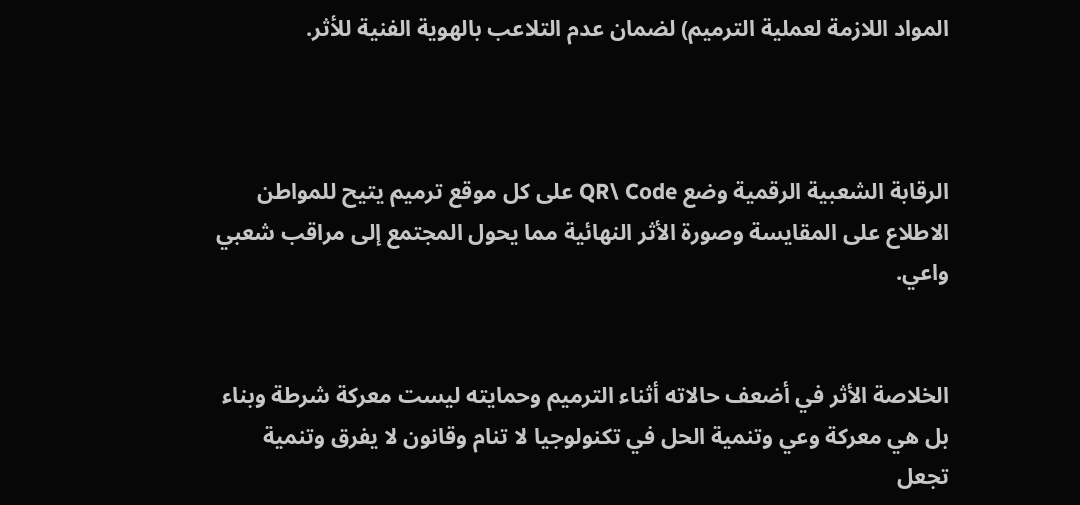المواد اللازمة لعملية الترميم) لضمان عدم التلاعب بالهوية الفنية للأثر.



الرقابة الشعبية الرقمية وضع QR\ Code على كل موقع ترميم يتيح للمواطن الاطلاع على المقايسة وصورة الأثر النهائية مما يحول المجتمع إلى مراقب شعبي واعي.


الخلاصة الأثر في أضعف حالاته أثناء الترميم وحمايته ليست معركة شرطة وبناء بل هي معركة وعي وتنمية الحل في تكنولوجيا لا تنام وقانون لا يفرق وتنمية تجعل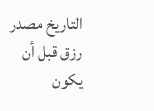التاريخ مصدر رزق قبل أن يكون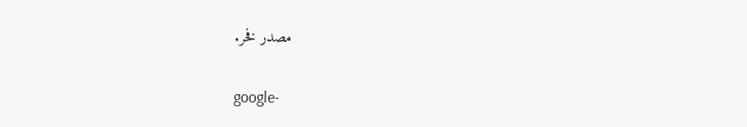مصدر فخر.

google-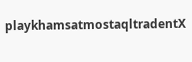playkhamsatmostaqltradentX